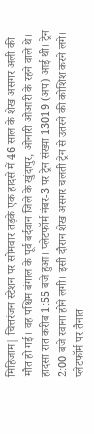मिहिजाम| चित्तरंजन स्टेशन पर सोमवार तड़के एक हादसे में 46 साल के शेख असगर अली की मौत हो गई। वह पश्चिम बंगाल के पूर्व बर्दवान जिले के खुंदापुर, ओनारी ओआरी के रहने वाले थे। हादसा रात करीब 1:55 बजे हुआ। प्लेटफॉर्म नंबर-3 पर ट्रेन संख्या 13019 (अप) आई थी। ट्रेन 2:00 बजे रवाना होने लगी। इसी दौरान शेख असगर चलती ट्रेन से उतरने की कोशिश करने लगे। प्लेटफॉर्म पर तैनात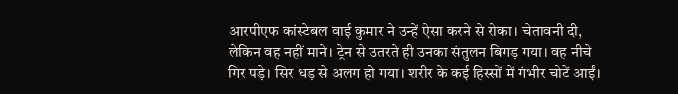आरपीएफ कांस्टेबल वाई कुमार ने उन्हें ऐसा करने से रोका। चेतावनी दी, लेकिन वह नहीं माने। ट्रेन से उतरते ही उनका संतुलन बिगड़ गया। वह नीचे गिर पड़े। सिर धड़ से अलग हो गया। शरीर के कई हिस्सों में गंभीर चोटें आईं।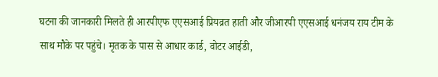घटना की जानकारी मिलते ही आरपीएफ एएसआई प्रियव्रत हाती और जीआरपी एएसआई धनंजय राय टीम के साथ मौके पर पहुंचे। मृतक के पास से आधार कार्ड, वोटर आईडी,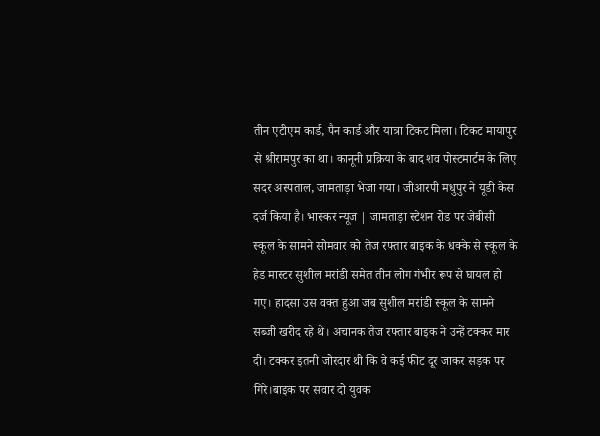तीन एटीएम कार्ड, पैन कार्ड और यात्रा टिकट मिला। टिकट मायापुर से श्रीरामपुर का था। कानूनी प्रक्रिया के बाद शव पोस्टमार्टम के लिए सदर अस्पताल, जामताड़ा भेजा गया। जीआरपी मधुपुर ने यूडी केस दर्ज किया है। भास्कर न्यूज | जामताड़ा स्टेशन रोड पर जेबीसी स्कूल के सामने सोमवार को तेज रफ्तार बाइक के धक्के से स्कूल के हेड मास्टर सुशील मरांडी समेत तीन लोग गंभीर रूप से घायल हो गए। हादसा उस वक्त हुआ जब सुशील मरांडी स्कूल के सामने सब्जी खरीद रहे थे। अचानक तेज रफ्तार बाइक ने उन्हें टक्कर मार दी। टक्कर इतनी जोरदार थी कि वे कई फीट दूर जाकर सड़क पर गिरे।बाइक पर सवार दो युवक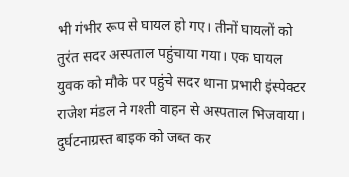भी गंभीर रूप से घायल हो गए। तीनों घायलों को तुरंत सदर अस्पताल पहुंचाया गया। एक घायल युवक को मौके पर पहुंचे सदर थाना प्रभारी इंस्पेक्टर राजेश मंडल ने गश्ती वाहन से अस्पताल भिजवाया। दुर्घटनाग्रस्त बाइक को जब्त कर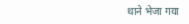थाने भेजा गया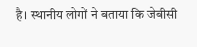है। स्थानीय लोगों ने बताया कि जेबीसी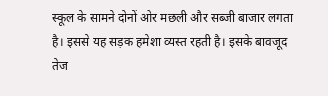स्कूल के सामने दोनों ओर मछली और सब्जी बाजार लगता है। इससे यह सड़क हमेशा व्यस्त रहती है। इसके बावजूद तेज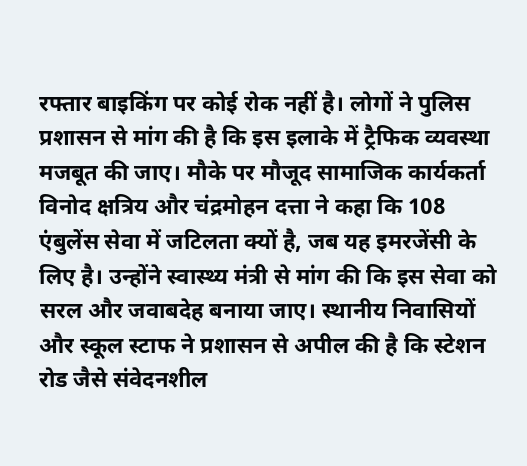रफ्तार बाइकिंग पर कोई रोक नहीं है। लोगों ने पुलिस प्रशासन से मांग की है कि इस इलाके में ट्रैफिक व्यवस्था मजबूत की जाए। मौके पर मौजूद सामाजिक कार्यकर्ता विनोद क्षत्रिय और चंद्रमोहन दत्ता ने कहा कि 108 एंबुलेंस सेवा में जटिलता क्यों है, जब यह इमरजेंसी के लिए है। उन्होंने स्वास्थ्य मंत्री से मांग की कि इस सेवा को सरल और जवाबदेह बनाया जाए। स्थानीय निवासियों और स्कूल स्टाफ ने प्रशासन से अपील की है कि स्टेशन रोड जैसे संवेदनशील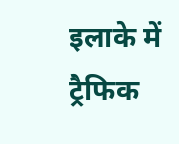इलाके में ट्रैफिक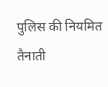पुलिस की नियमित तैनाती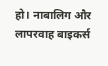हो। नाबालिग और लापरवाह बाइकर्स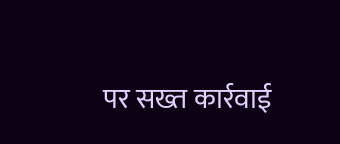पर सख्त कार्रवाई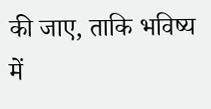की जाए, ताकि भविष्य में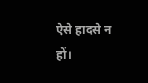ऐसे हादसे न हों।